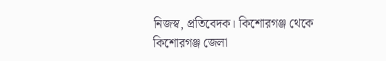নিজস্ব, প্রতিবেদক। কিশোরগঞ্জ থেকে
কিশোরগঞ্জ জেলা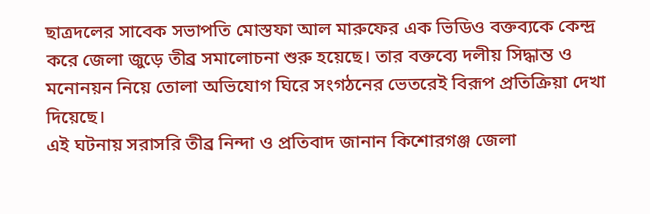ছাত্রদলের সাবেক সভাপতি মোস্তফা আল মারুফের এক ভিডিও বক্তব্যকে কেন্দ্র করে জেলা জুড়ে তীব্র সমালোচনা শুরু হয়েছে। তার বক্তব্যে দলীয় সিদ্ধান্ত ও মনোনয়ন নিয়ে তোলা অভিযোগ ঘিরে সংগঠনের ভেতরেই বিরূপ প্রতিক্রিয়া দেখা দিয়েছে।
এই ঘটনায় সরাসরি তীব্র নিন্দা ও প্রতিবাদ জানান কিশোরগঞ্জ জেলা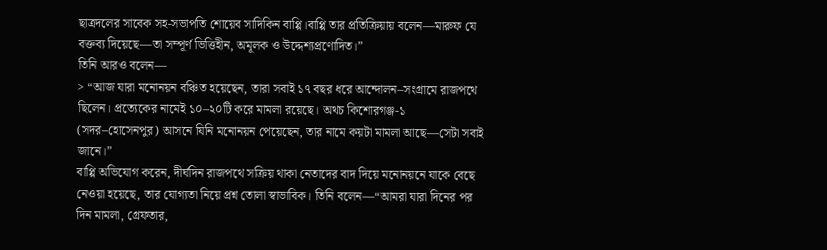ছাত্রদলের সাবেক সহ-সভাপতি শোয়েব সাদিকিন বাপ্পি।বাপ্পি তার প্রতিক্রিয়ায় বলেন—মারুফ যে বক্তব্য দিয়েছে—তা সম্পূর্ণ ভিত্তিহীন, অমূলক ও উদ্দেশ্যপ্রণোদিত।”
তিনি আরও বলেন—
> “আজ যারা মনোনয়ন বঞ্চিত হয়েছেন, তারা সবাই ১৭ বছর ধরে আন্দোলন–সংগ্রামে রাজপথে ছিলেন। প্রত্যেকের নামেই ১০–২০টি করে মামলা রয়েছে। অথচ কিশোরগঞ্জ-১ (সদর–হোসেনপুর) আসনে যিনি মনোনয়ন পেয়েছেন, তার নামে কয়টা মামলা আছে—সেটা সবাই জানে।”
বাপ্পি অভিযোগ করেন, দীর্ঘদিন রাজপথে সক্রিয় থাকা নেতাদের বাদ দিয়ে মনোনয়নে যাকে বেছে নেওয়া হয়েছে, তার যোগ্যতা নিয়ে প্রশ্ন তোলা স্বাভাবিক। তিনি বলেন—“আমরা যারা দিনের পর দিন মামলা, গ্রেফতার,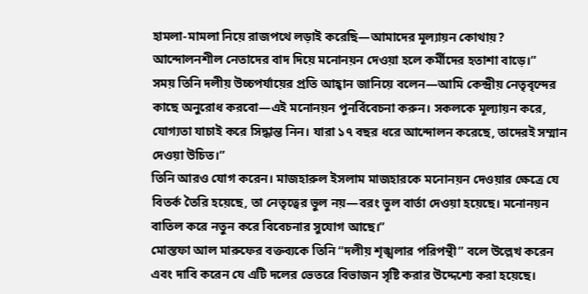হামলা-মামলা নিয়ে রাজপথে লড়াই করেছি—আমাদের মূল্যায়ন কোথায়? আন্দোলনশীল নেতাদের বাদ দিয়ে মনোনয়ন দেওয়া হলে কর্মীদের হতাশা বাড়ে।”
সময় তিনি দলীয় উচ্চপর্যায়ের প্রতি আহ্বান জানিয়ে বলেন—আমি কেন্দ্রীয় নেতৃবৃন্দের কাছে অনুরোধ করবো—এই মনোনয়ন পুনর্বিবেচনা করুন। সকলকে মূল্যায়ন করে, যোগ্যতা যাচাই করে সিদ্ধান্ত নিন। যারা ১৭ বছর ধরে আন্দোলন করেছে, তাদেরই সম্মান দেওয়া উচিত।”
তিনি আরও যোগ করেন। মাজহারুল ইসলাম মাজহারকে মনোনয়ন দেওয়ার ক্ষেত্রে যে বিতর্ক তৈরি হয়েছে, তা নেতৃত্বের ভুল নয়—বরং ভুল বার্তা দেওয়া হয়েছে। মনোনয়ন বাতিল করে নতুন করে বিবেচনার সুযোগ আছে।”
মোস্তফা আল মারুফের বক্তব্যকে তিনি “দলীয় শৃঙ্খলার পরিপন্থী” বলে উল্লেখ করেন এবং দাবি করেন যে এটি দলের ভেতরে বিভাজন সৃষ্টি করার উদ্দেশ্যে করা হয়েছে।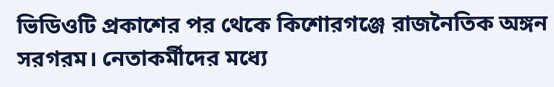ভিডিওটি প্রকাশের পর থেকে কিশোরগঞ্জে রাজনৈতিক অঙ্গন সরগরম। নেতাকর্মীদের মধ্যে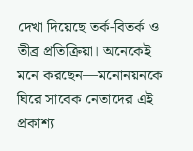দেখা দিয়েছে তর্ক-বিতর্ক ও তীব্র প্রতিক্রিয়া। অনেকেই মনে করছেন—মনোনয়নকে ঘিরে সাবেক নেতাদের এই প্রকাশ্য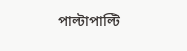পাল্টাপাল্টি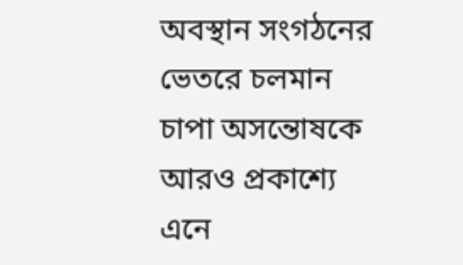অবস্থান সংগঠনের ভেতরে চলমান চাপা অসন্তোষকে আরও প্রকাশ্যে এনে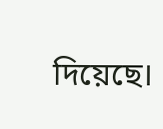দিয়েছে।